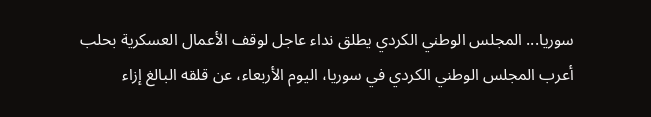سوريا... المجلس الوطني الكردي يطلق نداء عاجل لوقف الأعمال العسكرية بحلب
أعرب المجلس الوطني الكردي في سوريا، اليوم الأربعاء، عن قلقه البالغ إزاء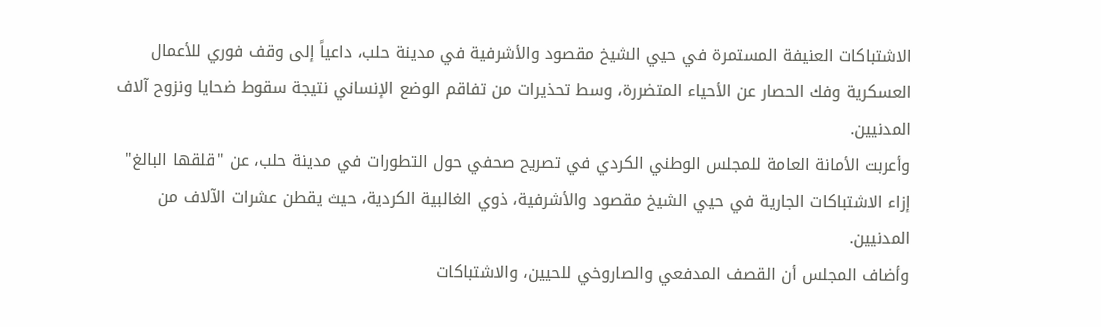الاشتباكات العنيفة المستمرة في حيي الشيخ مقصود والأشرفية في مدينة حلب، داعياً إلى وقف فوري للأعمال العسكرية وفك الحصار عن الأحياء المتضررة، وسط تحذيرات من تفاقم الوضع الإنساني نتيجة سقوط ضحايا ونزوح آلاف المدنيين.
وأعربت الأمانة العامة للمجلس الوطني الكردي في تصريح صحفي حول التطورات في مدينة حلب، عن "قلقها البالغ" إزاء الاشتباكات الجارية في حيي الشيخ مقصود والأشرفية، ذوي الغالبية الكردية، حيث يقطن عشرات الآلاف من المدنيين.
وأضاف المجلس أن القصف المدفعي والصاروخي للحيين، والاشتباكات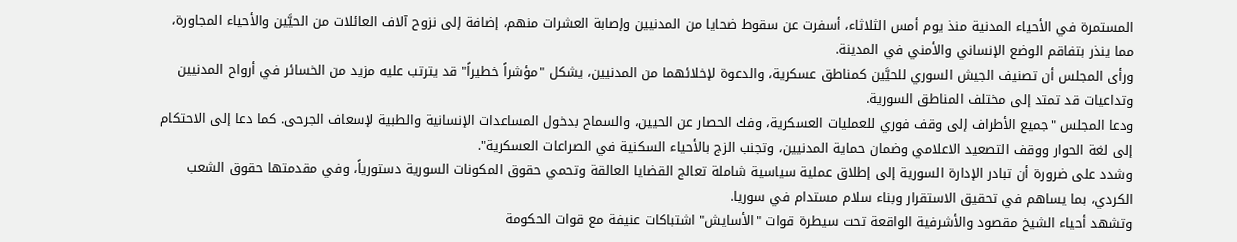المستمرة في الأحياء المدنية منذ يوم أمس الثلاثاء، أسفرت عن سقوط ضحايا من المدنيين وإصابة العشرات منهم، إضافة إلى نزوح آلاف العائلات من الحيَّين والأحياء المجاورة، مما ينذر بتفاقم الوضع الإنساني والأمني في المدينة.
ورأى المجلس أن تصنيف الجيش السوري للحيَّين كمناطق عسكرية، والدعوة لإخلائهما من المدنيين، يشكل "مؤشراً خطيراً" قد يترتب عليه مزيد من الخسائر في أرواح المدنيين وتداعيات قد تمتد إلى مختلف المناطق السورية.
ودعا المجلس "جميع الأطراف إلى وقف فوري للعمليات العسكرية، وفك الحصار عن الحيين، والسماح بدخول المساعدات الإنسانية والطبية لإسعاف الجرحى. كما دعا إلى الاحتكام إلى لغة الحوار ووقف التصعيد الاعلامي وضمان حماية المدنيين، وتجنب الزج بالأحياء السكنية في الصراعات العسكرية".
وشدد على ضرورة أن تبادر الإدارة السورية إلى إطلاق عملية سياسية شاملة تعالج القضايا العالقة وتحمي حقوق المكونات السورية دستورياً، وفي مقدمتها حقوق الشعب الكردي، بما يساهم في تحقيق الاستقرار وبناء سلام مستدام في سوريا.
وتشهد أحياء الشيخ مقصود والأشرفية الواقعة تحت سيطرة قوات "الأسايش" اشتباكات عنيفة مع قوات الحكومة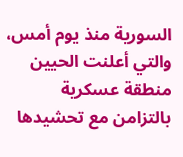السورية منذ يوم أمس، والتي أعلنت الحيين منطقة عسكرية بالتزامن مع تحشيدها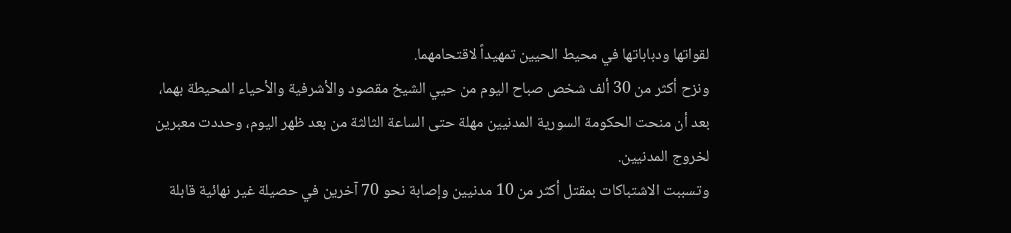لقواتها ودباباتها في محيط الحيين تمهيداً لاقتحامهما.
ونزح أكثر من 30 ألف شخص صباح اليوم من حيي الشيخ مقصود والأشرفية والأحياء المحيطة بهما، بعد أن منحت الحكومة السورية المدنيين مهلة حتى الساعة الثالثة من بعد ظهر اليوم، وحددت معبرين لخروج المدنيين.
وتسببت الاشتباكات بمقتل أكثر من 10 مدنيين وإصابة نحو 70 آخرين في حصيلة غير نهائية قابلة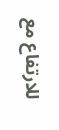للارتفاع مع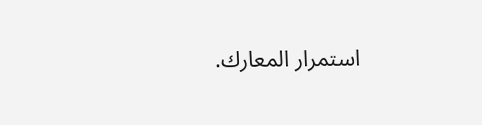استمرار المعارك.